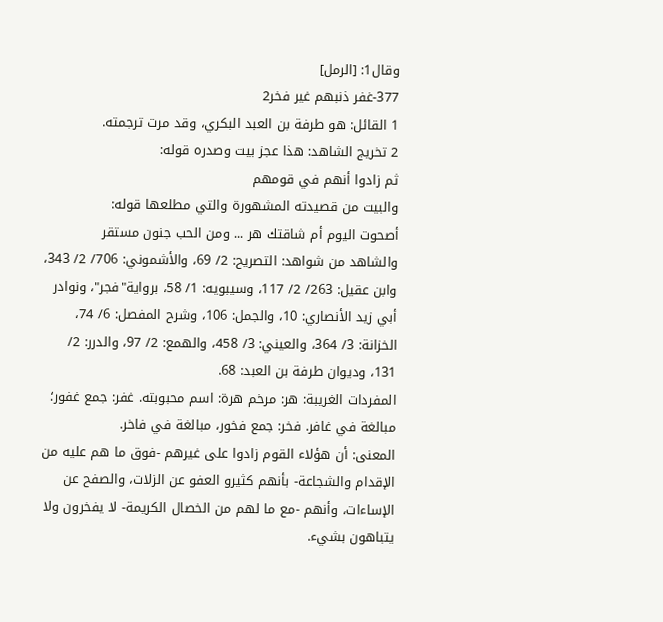وقال1: [الرمل]
377-غفر ذنبهم غير فخر2
1 القائل: هو طرفة بن العبد البكري، وقد مرت ترجمته.
2 تخريج الشاهد: هذا عجز بيت وصدره قوله:
ثم زادوا أنهم في قومهم
والبيت من قصيدته المشهورة والتي مطلعها قوله:
أصحوت اليوم أم شاقتك هر ... ومن الحب جنون مستقر
والشاهد من شواهد: التصريح: 2/ 69، والأشموني: 706/ 2/ 343، وابن عقيل: 263/ 2/ 117، وسيبويه: 1/ 58، برواية"فجر"، ونوادر أبي زيد الأنصاري: 10، والجمل: 106، وشرح المفصل: 6/ 74، الخزانة: 3/ 364، والعيني: 3/ 458، والهمع: 2/ 97، والدرر: 2/ 131، وديوان طرفة بن العبد: 68.
المفردات الغريبة: هر: مرخم هرة: اسم محبوبته. غفر: جمع غفور؛ مبالغة في غافر. فخر: جمع فخور، مبالغة في فاخر.
المعنى: أن هؤلاء القوم زادوا على غيرهم -فوق ما هم عليه من الإقدام والشجاعة- بأنهم كثيرو العفو عن الزلات، والصفح عن الإساءات، وأنهم -مع ما لهم من الخصال الكريمة- لا يفخرون ولا يتباهون بشيء.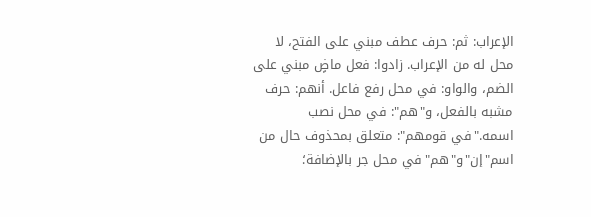الإعراب: ثم: حرف عطف مبني على الفتح، لا محل له من الإعراب. زادوا: فعل ماضٍ مبني على الضم، والواو: في محل رفع فاعل. أنهم: حرف مشبه بالفعل، و"هم": في محل نصب اسمه."في قومهم": متعلق بمحذوف حال من اسم"إن"و"هم"في محل جر بالإضافة؛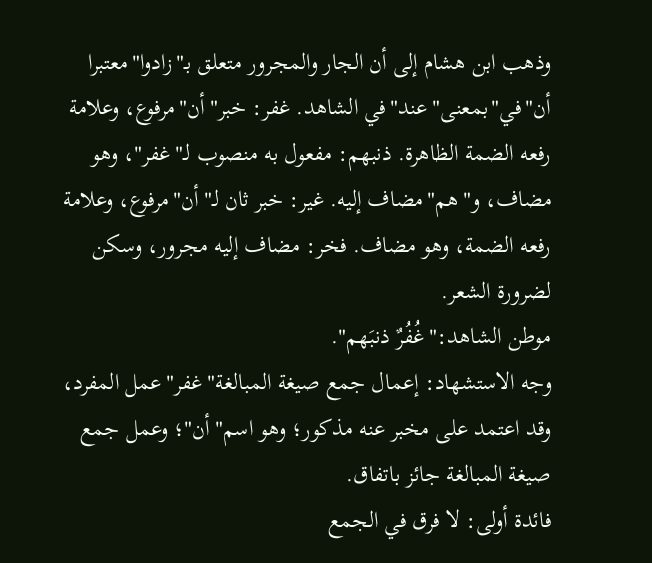وذهب ابن هشام إلى أن الجار والمجرور متعلق بـ"زادوا"معتبرا أن"في"بمعنى"عند"في الشاهد. غفر: خبر"أن"مرفوع، وعلامة رفعه الضمة الظاهرة. ذنبهم: مفعول به منصوب لـ"غفر"، وهو مضاف، و"هم"مضاف إليه. غير: خبر ثان لـ"أن"مرفوع، وعلامة رفعه الضمة، وهو مضاف. فخر: مضاف إليه مجرور، وسكن لضرورة الشعر.
موطن الشاهد:"غُفُرٌ ذنبَهم".
وجه الاستشهاد: إعمال جمع صيغة المبالغة"غفر"عمل المفرد، وقد اعتمد على مخبر عنه مذكور؛ وهو اسم"أن"؛ وعمل جمع صيغة المبالغة جائز باتفاق.
فائدة أولى: لا فرق في الجمع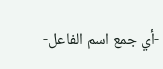-أي جمع اسم الفاعل-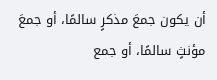أن يكون جمعَ مذكرٍ سالمًا، أو جمعَ مؤنثٍ سالمًا، أو جمع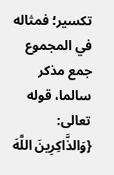تكسير؛ فمثاله في المجموع جمع مذكر سالما، قوله تعالى: {وَالذَّاكِرِينَ اللَّهَ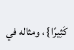كَثِيرًا} ، ومثاله في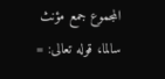المجموع جمع مؤنث سالما، قوله تعالى: =